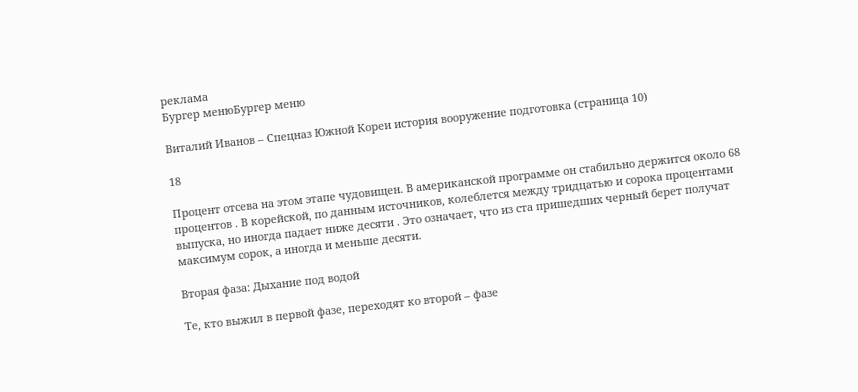реклама
Бургер менюБургер меню

Виталий Иванов – Спецназ Южной Кореи история вооружение подготовка (страница 10)

18

Процент отсева на этом этапе чудовищен. В американской программе он стабильно держится около 68 процентов . В корейской, по данным источников, колеблется между тридцатью и сорока процентами выпуска, но иногда падает ниже десяти . Это означает, что из ста пришедших черный берет получат максимум сорок, а иногда и меньше десяти.

Вторая фаза: Дыхание под водой

Те, кто выжил в первой фазе, переходят ко второй – фазе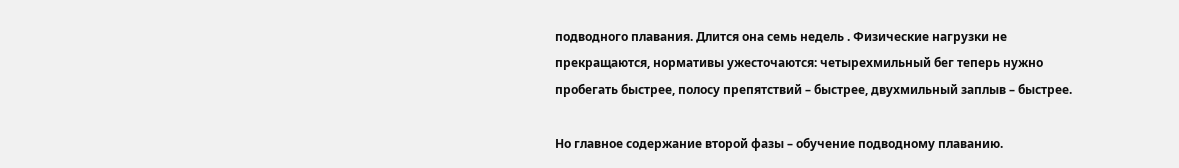подводного плавания. Длится она семь недель . Физические нагрузки не прекращаются, нормативы ужесточаются: четырехмильный бег теперь нужно пробегать быстрее, полосу препятствий – быстрее, двухмильный заплыв – быстрее.

Но главное содержание второй фазы – обучение подводному плаванию.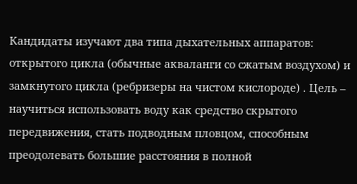Кандидаты изучают два типа дыхательных аппаратов: открытого цикла (обычные акваланги со сжатым воздухом) и замкнутого цикла (ребризеры на чистом кислороде) . Цель – научиться использовать воду как средство скрытого передвижения, стать подводным пловцом, способным преодолевать большие расстояния в полной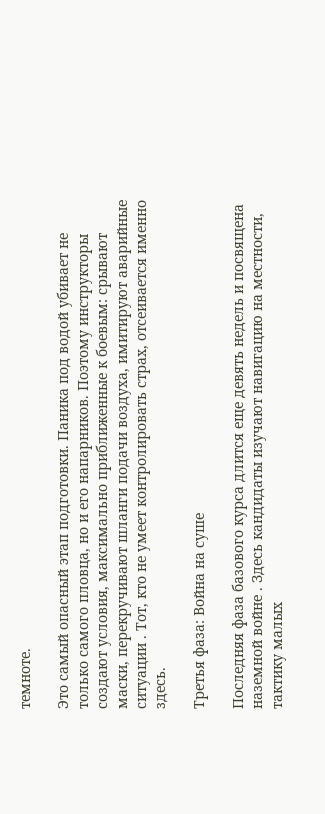темноте.

Это самый опасный этап подготовки. Паника под водой убивает не только самого пловца, но и его напарников. Поэтому инструкторы создают условия, максимально приближенные к боевым: срывают маски, перекручивают шланги подачи воздуха, имитируют аварийные ситуации . Тот, кто не умеет контролировать страх, отсеивается именно здесь.

Третья фаза: Война на суше

Последняя фаза базового курса длится еще девять недель и посвящена наземной войне . Здесь кандидаты изучают навигацию на местности, тактику малых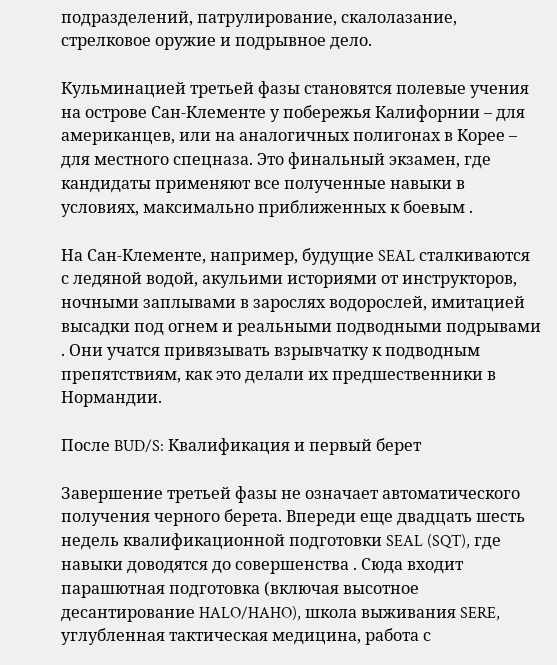подразделений, патрулирование, скалолазание, стрелковое оружие и подрывное дело.

Кульминацией третьей фазы становятся полевые учения на острове Сан-Клементе у побережья Калифорнии – для американцев, или на аналогичных полигонах в Корее – для местного спецназа. Это финальный экзамен, где кандидаты применяют все полученные навыки в условиях, максимально приближенных к боевым .

На Сан-Клементе, например, будущие SEAL сталкиваются с ледяной водой, акульими историями от инструкторов, ночными заплывами в зарослях водорослей, имитацией высадки под огнем и реальными подводными подрывами . Они учатся привязывать взрывчатку к подводным препятствиям, как это делали их предшественники в Нормандии.

После BUD/S: Квалификация и первый берет

Завершение третьей фазы не означает автоматического получения черного берета. Впереди еще двадцать шесть недель квалификационной подготовки SEAL (SQT), где навыки доводятся до совершенства . Сюда входит парашютная подготовка (включая высотное десантирование HALO/HAHO), школа выживания SERE, углубленная тактическая медицина, работа с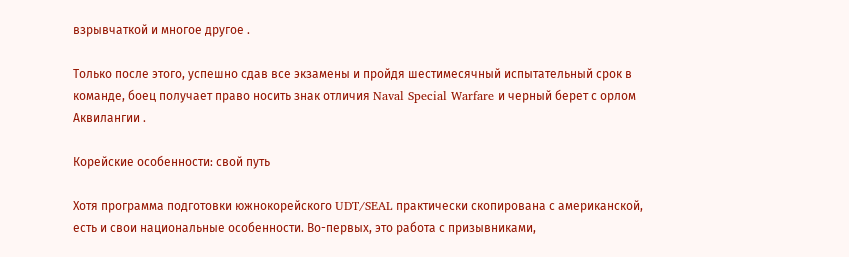взрывчаткой и многое другое .

Только после этого, успешно сдав все экзамены и пройдя шестимесячный испытательный срок в команде, боец получает право носить знак отличия Naval Special Warfare и черный берет с орлом Аквилангии .

Корейские особенности: свой путь

Хотя программа подготовки южнокорейского UDT/SEAL практически скопирована с американской, есть и свои национальные особенности. Во-первых, это работа с призывниками,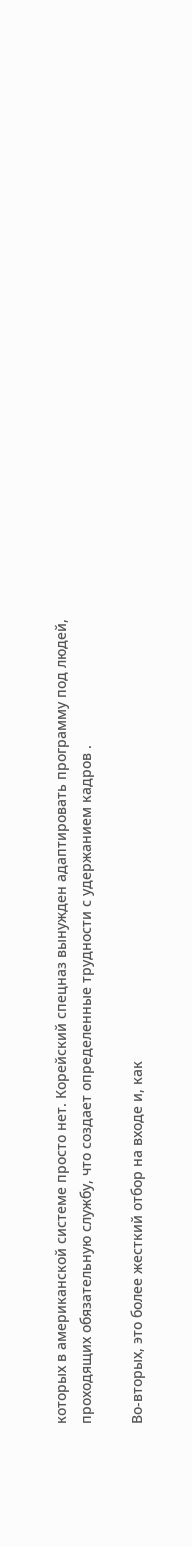которых в американской системе просто нет. Корейский спецназ вынужден адаптировать программу под людей, проходящих обязательную службу, что создает определенные трудности с удержанием кадров .

Во-вторых, это более жесткий отбор на входе и, как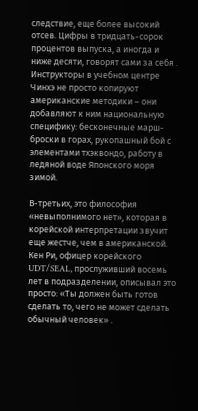следствие, еще более высокий отсев. Цифры в тридцать-сорок процентов выпуска, а иногда и ниже десяти, говорят сами за себя . Инструкторы в учебном центре Чинхэ не просто копируют американские методики – они добавляют к ним национальную специфику: бесконечные марш-броски в горах, рукопашный бой с элементами тхэквондо, работу в ледяной воде Японского моря зимой.

В-третьих, это философия «невыполнимого нет», которая в корейской интерпретации звучит еще жестче, чем в американской. Кен Ри, офицер корейского UDT/SEAL, прослуживший восемь лет в подразделении, описывал это просто: «Ты должен быть готов сделать то, чего не может сделать обычный человек» .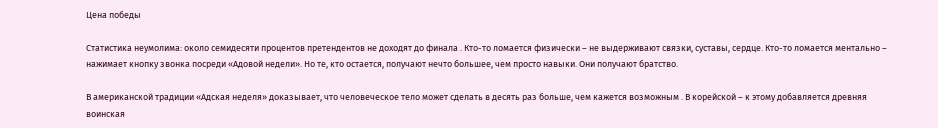Цена победы

Статистика неумолима: около семидесяти процентов претендентов не доходят до финала . Кто-то ломается физически – не выдерживают связки, суставы, сердце. Кто-то ломается ментально – нажимает кнопку звонка посреди «Адовой недели». Но те, кто остается, получают нечто большее, чем просто навыки. Они получают братство.

В американской традиции «Адская неделя» доказывает, что человеческое тело может сделать в десять раз больше, чем кажется возможным . В корейской – к этому добавляется древняя воинская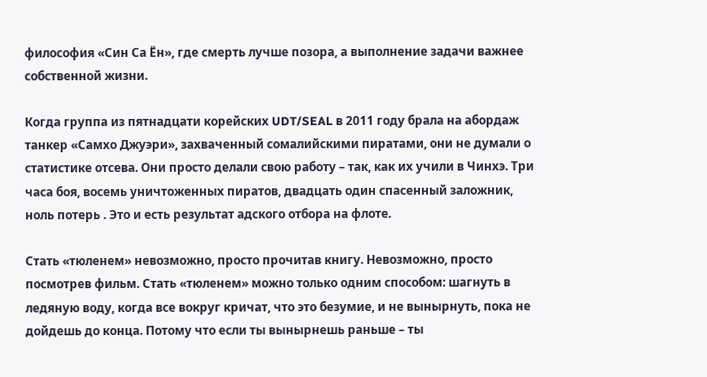философия «Син Са Ён», где смерть лучше позора, а выполнение задачи важнее собственной жизни.

Когда группа из пятнадцати корейских UDT/SEAL в 2011 году брала на абордаж танкер «Самхо Джуэри», захваченный сомалийскими пиратами, они не думали о статистике отсева. Они просто делали свою работу – так, как их учили в Чинхэ. Три часа боя, восемь уничтоженных пиратов, двадцать один спасенный заложник, ноль потерь . Это и есть результат адского отбора на флоте.

Стать «тюленем» невозможно, просто прочитав книгу. Невозможно, просто посмотрев фильм. Стать «тюленем» можно только одним способом: шагнуть в ледяную воду, когда все вокруг кричат, что это безумие, и не вынырнуть, пока не дойдешь до конца. Потому что если ты вынырнешь раньше – ты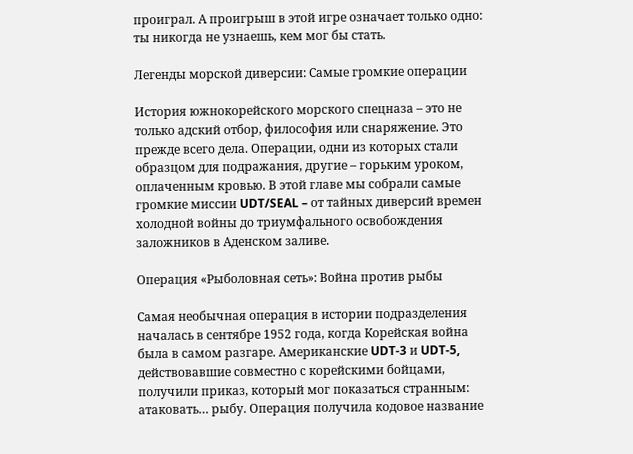проиграл. А проигрыш в этой игре означает только одно: ты никогда не узнаешь, кем мог бы стать.

Легенды морской диверсии: Самые громкие операции

История южнокорейского морского спецназа – это не только адский отбор, философия или снаряжение. Это прежде всего дела. Операции, одни из которых стали образцом для подражания, другие – горьким уроком, оплаченным кровью. В этой главе мы собрали самые громкие миссии UDT/SEAL – от тайных диверсий времен холодной войны до триумфального освобождения заложников в Аденском заливе.

Операция «Рыболовная сеть»: Война против рыбы

Самая необычная операция в истории подразделения началась в сентябре 1952 года, когда Корейская война была в самом разгаре. Американские UDT-3 и UDT-5, действовавшие совместно с корейскими бойцами, получили приказ, который мог показаться странным: атаковать… рыбу. Операция получила кодовое название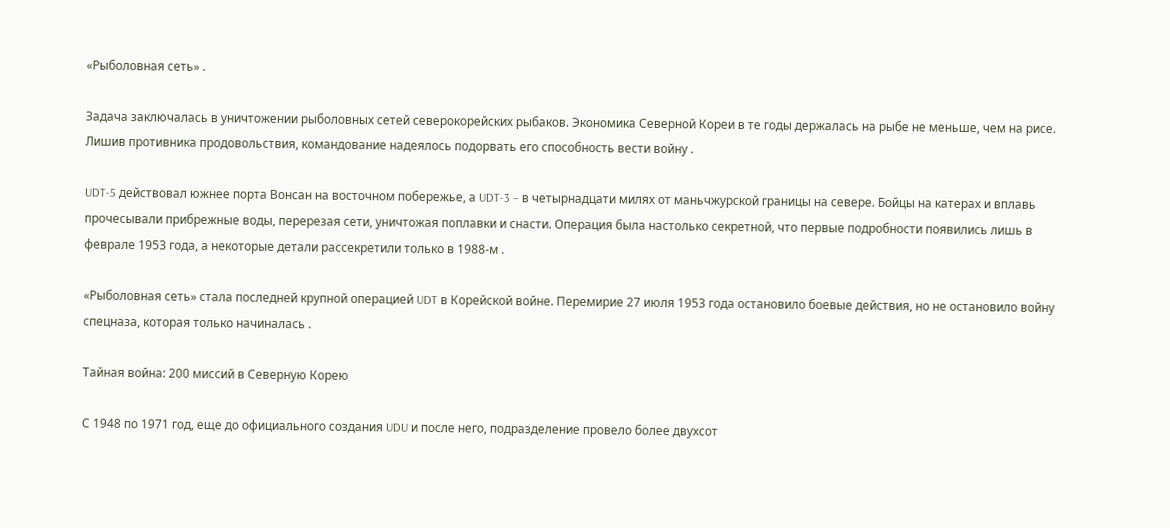«Рыболовная сеть» .

Задача заключалась в уничтожении рыболовных сетей северокорейских рыбаков. Экономика Северной Кореи в те годы держалась на рыбе не меньше, чем на рисе. Лишив противника продовольствия, командование надеялось подорвать его способность вести войну .

UDT-5 действовал южнее порта Вонсан на восточном побережье, а UDT-3 – в четырнадцати милях от маньчжурской границы на севере. Бойцы на катерах и вплавь прочесывали прибрежные воды, перерезая сети, уничтожая поплавки и снасти. Операция была настолько секретной, что первые подробности появились лишь в феврале 1953 года, а некоторые детали рассекретили только в 1988-м .

«Рыболовная сеть» стала последней крупной операцией UDT в Корейской войне. Перемирие 27 июля 1953 года остановило боевые действия, но не остановило войну спецназа, которая только начиналась .

Тайная война: 200 миссий в Северную Корею

С 1948 по 1971 год, еще до официального создания UDU и после него, подразделение провело более двухсот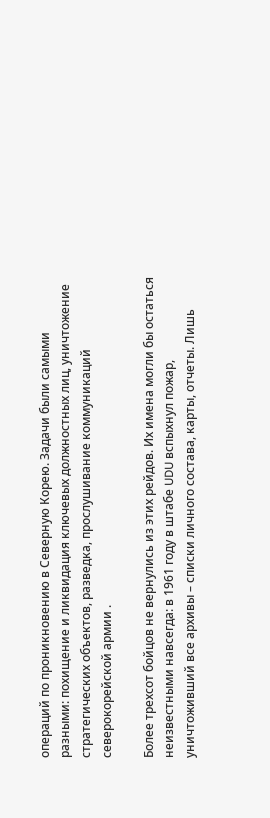операций по проникновению в Северную Корею. Задачи были самыми разными: похищение и ликвидация ключевых должностных лиц, уничтожение стратегических объектов, разведка, прослушивание коммуникаций северокорейской армии .

Более трехсот бойцов не вернулись из этих рейдов. Их имена могли бы остаться неизвестными навсегда: в 1961 году в штабе UDU вспыхнул пожар, уничтоживший все архивы – списки личного состава, карты, отчеты. Лишь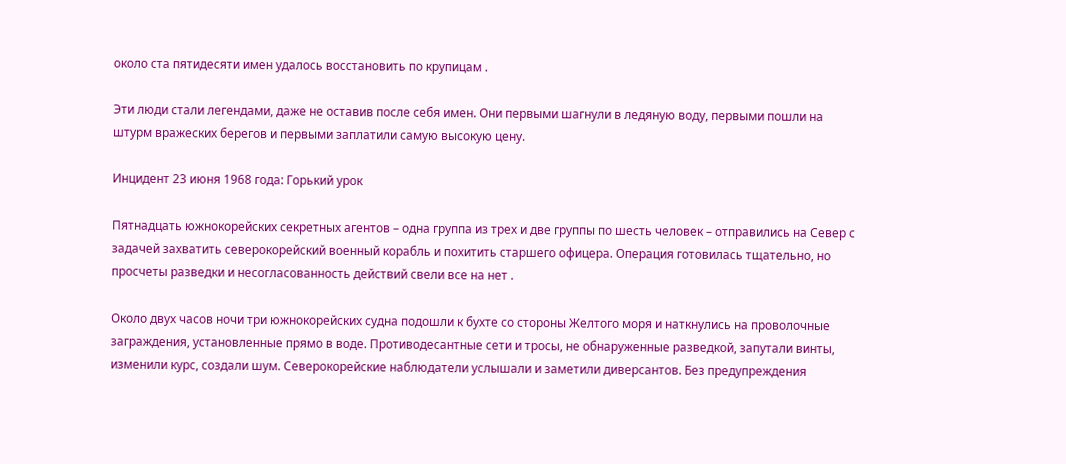около ста пятидесяти имен удалось восстановить по крупицам .

Эти люди стали легендами, даже не оставив после себя имен. Они первыми шагнули в ледяную воду, первыми пошли на штурм вражеских берегов и первыми заплатили самую высокую цену.

Инцидент 23 июня 1968 года: Горький урок

Пятнадцать южнокорейских секретных агентов – одна группа из трех и две группы по шесть человек – отправились на Север с задачей захватить северокорейский военный корабль и похитить старшего офицера. Операция готовилась тщательно, но просчеты разведки и несогласованность действий свели все на нет .

Около двух часов ночи три южнокорейских судна подошли к бухте со стороны Желтого моря и наткнулись на проволочные заграждения, установленные прямо в воде. Противодесантные сети и тросы, не обнаруженные разведкой, запутали винты, изменили курс, создали шум. Северокорейские наблюдатели услышали и заметили диверсантов. Без предупреждения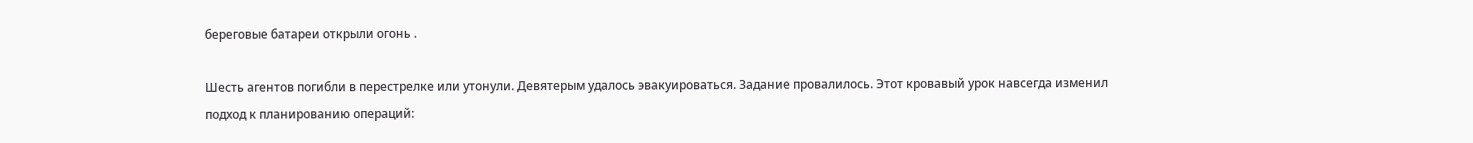береговые батареи открыли огонь .

Шесть агентов погибли в перестрелке или утонули. Девятерым удалось эвакуироваться. Задание провалилось. Этот кровавый урок навсегда изменил подход к планированию операций: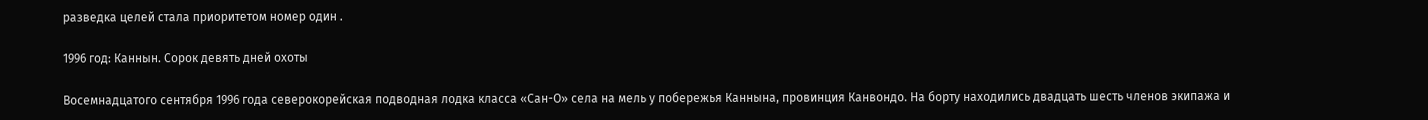разведка целей стала приоритетом номер один .

1996 год: Каннын. Сорок девять дней охоты

Восемнадцатого сентября 1996 года северокорейская подводная лодка класса «Сан-О» села на мель у побережья Каннына, провинция Канвондо. На борту находились двадцать шесть членов экипажа и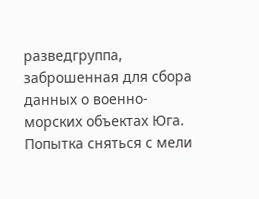разведгруппа, заброшенная для сбора данных о военно-морских объектах Юга. Попытка сняться с мели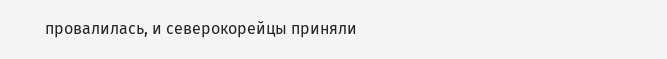провалилась, и северокорейцы приняли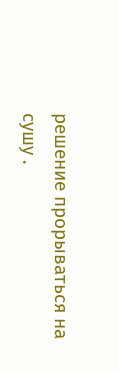решение прорываться на сушу .